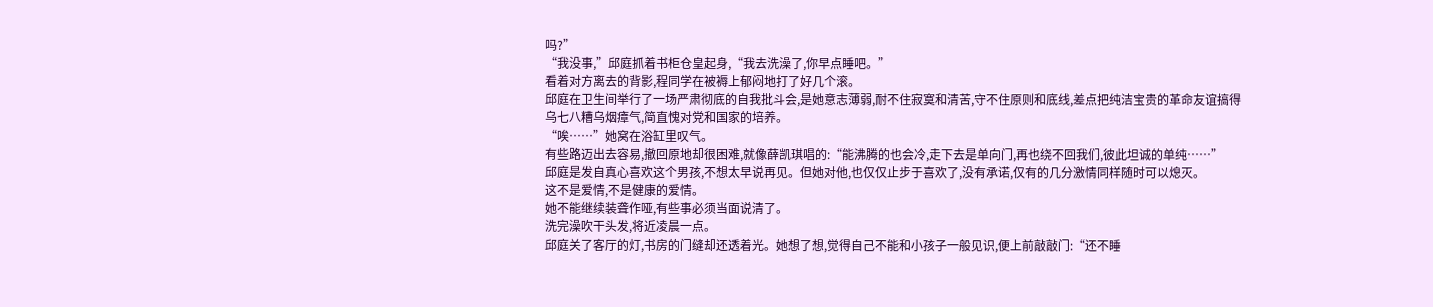吗?”
“我没事,”邱庭抓着书柜仓皇起身,“我去洗澡了,你早点睡吧。”
看着对方离去的背影,程同学在被褥上郁闷地打了好几个滚。
邱庭在卫生间举行了一场严肃彻底的自我批斗会,是她意志薄弱,耐不住寂寞和清苦,守不住原则和底线,差点把纯洁宝贵的革命友谊搞得乌七八糟乌烟瘴气,简直愧对党和国家的培养。
“唉……”她窝在浴缸里叹气。
有些路迈出去容易,撤回原地却很困难,就像薛凯琪唱的:“能沸腾的也会冷,走下去是单向门,再也绕不回我们,彼此坦诚的单纯……”
邱庭是发自真心喜欢这个男孩,不想太早说再见。但她对他,也仅仅止步于喜欢了,没有承诺,仅有的几分激情同样随时可以熄灭。
这不是爱情,不是健康的爱情。
她不能继续装聋作哑,有些事必须当面说清了。
洗完澡吹干头发,将近凌晨一点。
邱庭关了客厅的灯,书房的门缝却还透着光。她想了想,觉得自己不能和小孩子一般见识,便上前敲敲门:“还不睡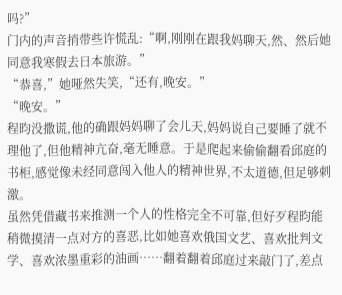吗?”
门内的声音捎带些许慌乱:“啊,刚刚在跟我妈聊天,然、然后她同意我寒假去日本旅游。”
“恭喜,”她哑然失笑,“还有,晚安。”
“晚安。”
程昀没撒谎,他的确跟妈妈聊了会儿天,妈妈说自己要睡了就不理他了,但他精神亢奋,毫无睡意。于是爬起来偷偷翻看邱庭的书柜,感觉像未经同意闯入他人的精神世界,不太道德,但足够刺激。
虽然凭借藏书来推测一个人的性格完全不可靠,但好歹程昀能稍微摸清一点对方的喜恶,比如她喜欢俄国文艺、喜欢批判文学、喜欢浓墨重彩的油画……翻着翻着邱庭过来敲门了,差点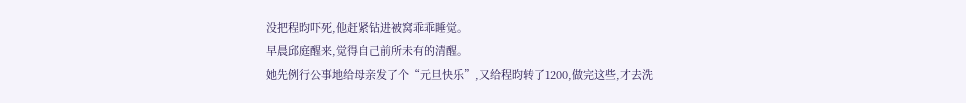没把程昀吓死,他赶紧钻进被窝乖乖睡觉。
早晨邱庭醒来,觉得自己前所未有的清醒。
她先例行公事地给母亲发了个“元旦快乐”,又给程昀转了1200,做完这些,才去洗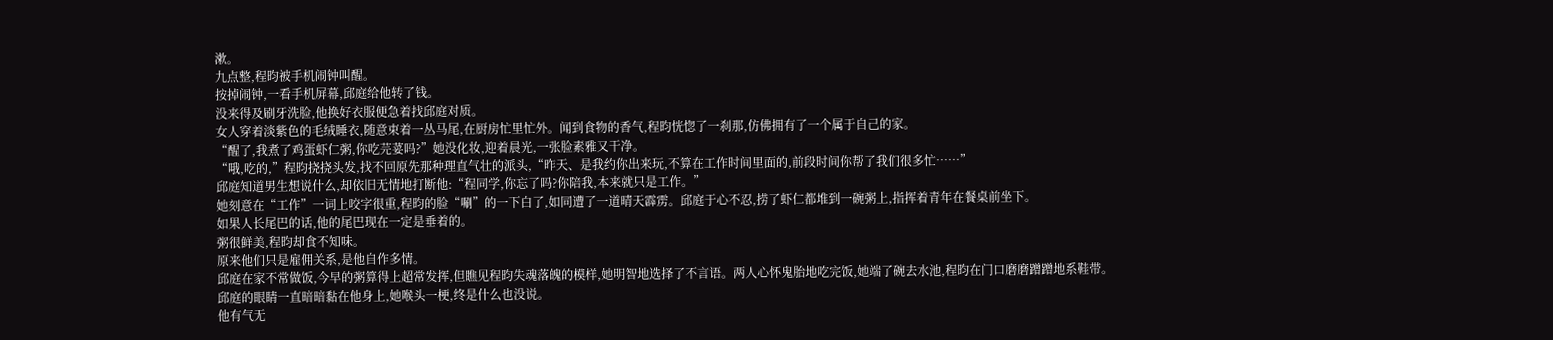漱。
九点整,程昀被手机闹钟叫醒。
按掉闹钟,一看手机屏幕,邱庭给他转了钱。
没来得及刷牙洗脸,他换好衣服便急着找邱庭对质。
女人穿着淡紫色的毛绒睡衣,随意束着一丛马尾,在厨房忙里忙外。闻到食物的香气,程昀恍惚了一刹那,仿佛拥有了一个属于自己的家。
“醒了,我煮了鸡蛋虾仁粥,你吃芫荽吗?”她没化妆,迎着晨光,一张脸素雅又干净。
“哦,吃的,”程昀挠挠头发,找不回原先那种理直气壮的派头,“昨天、是我约你出来玩,不算在工作时间里面的,前段时间你帮了我们很多忙……”
邱庭知道男生想说什么,却依旧无情地打断他:“程同学,你忘了吗?你陪我,本来就只是工作。”
她刻意在“工作”一词上咬字很重,程昀的脸“唰”的一下白了,如同遭了一道晴天霹雳。邱庭于心不忍,捞了虾仁都堆到一碗粥上,指挥着青年在餐桌前坐下。
如果人长尾巴的话,他的尾巴现在一定是垂着的。
粥很鲜美,程昀却食不知味。
原来他们只是雇佣关系,是他自作多情。
邱庭在家不常做饭,今早的粥算得上超常发挥,但瞧见程昀失魂落魄的模样,她明智地选择了不言语。两人心怀鬼胎地吃完饭,她端了碗去水池,程昀在门口磨磨蹭蹭地系鞋带。
邱庭的眼睛一直暗暗黏在他身上,她喉头一梗,终是什么也没说。
他有气无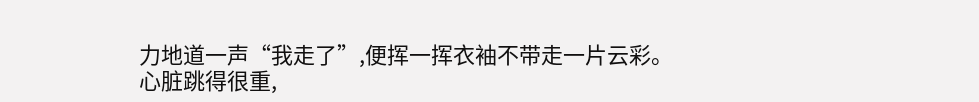力地道一声“我走了”,便挥一挥衣袖不带走一片云彩。
心脏跳得很重,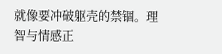就像要冲破躯壳的禁锢。理智与情感正